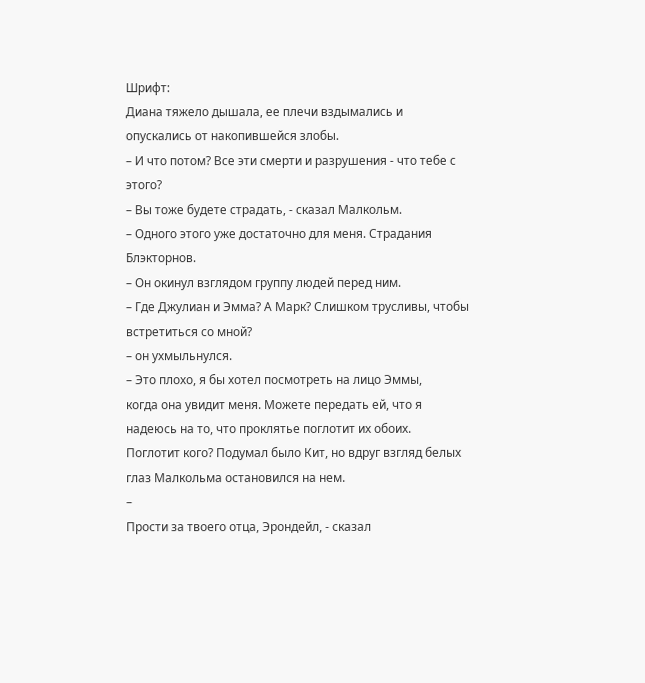Шрифт:
Диана тяжело дышала, ее плечи вздымались и опускались от накопившейся злобы.
– И что потом? Все эти смерти и разрушения - что тебе с этого?
– Вы тоже будете страдать, - сказал Малкольм.
– Одного этого уже достаточно для меня. Страдания
Блэкторнов.
– Он окинул взглядом группу людей перед ним.
– Где Джулиан и Эмма? А Марк? Слишком трусливы, чтобы встретиться со мной?
– он ухмыльнулся.
– Это плохо, я бы хотел посмотреть на лицо Эммы,
когда она увидит меня. Можете передать ей, что я надеюсь на то, что проклятье поглотит их обоих.
Поглотит кого? Подумал было Кит, но вдруг взгляд белых глаз Малкольма остановился на нем.
–
Прости за твоего отца, Эрондейл, - сказал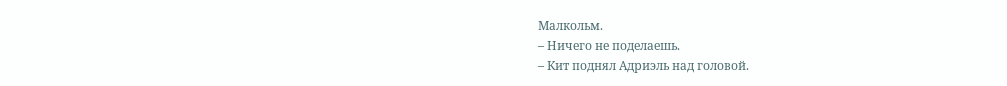Малкольм.
– Ничего не поделаешь.
– Кит поднял Адриэль над головой.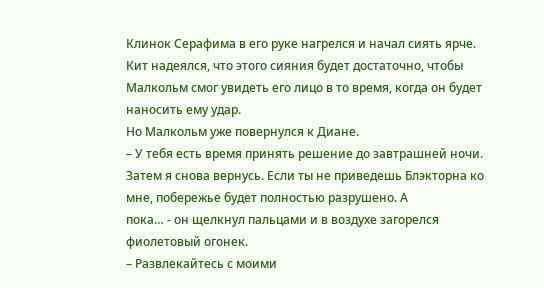Клинок Серафима в его руке нагрелся и начал сиять ярче. Кит надеялся, что этого сияния будет достаточно, чтобы Малкольм смог увидеть его лицо в то время, когда он будет наносить ему удар.
Но Малкольм уже повернулся к Диане.
– У тебя есть время принять решение до завтрашней ночи.
Затем я снова вернусь. Если ты не приведешь Блэкторна ко мне, побережье будет полностью разрушено. А
пока… - он щелкнул пальцами и в воздухе загорелся фиолетовый огонек.
– Развлекайтесь с моими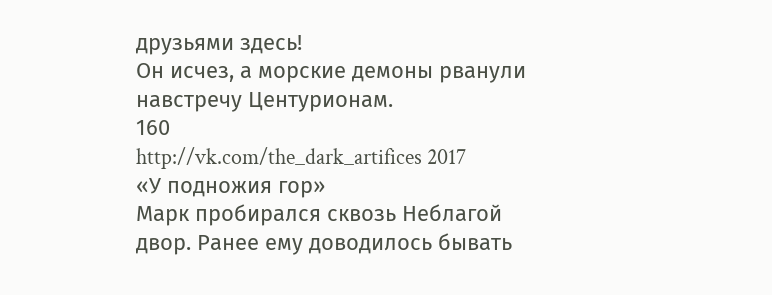друзьями здесь!
Он исчез, а морские демоны рванули навстречу Центурионам.
160
http://vk.com/the_dark_artifices 2017
«У подножия гор»
Марк пробирался сквозь Неблагой двор. Ранее ему доводилось бывать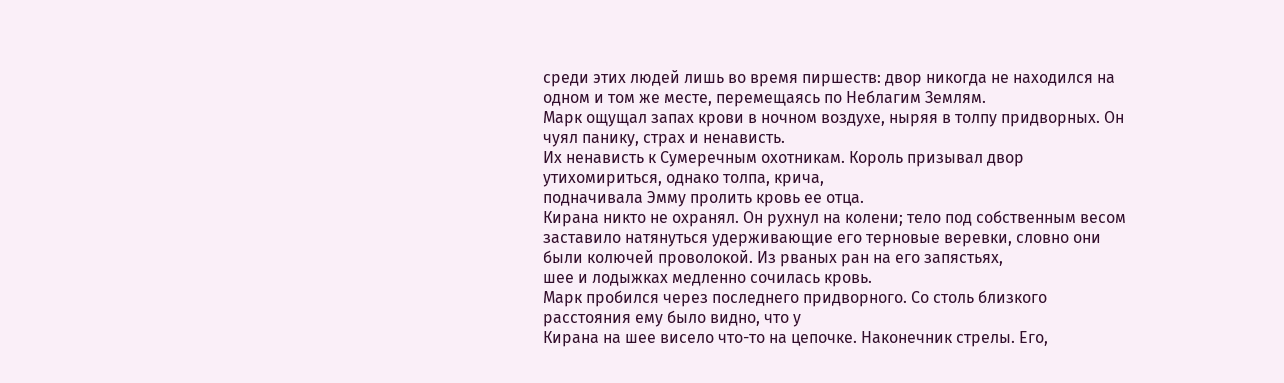среди этих людей лишь во время пиршеств: двор никогда не находился на одном и том же месте, перемещаясь по Неблагим Землям.
Марк ощущал запах крови в ночном воздухе, ныряя в толпу придворных. Он чуял панику, страх и ненависть.
Их ненависть к Сумеречным охотникам. Король призывал двор утихомириться, однако толпа, крича,
подначивала Эмму пролить кровь ее отца.
Кирана никто не охранял. Он рухнул на колени; тело под собственным весом заставило натянуться удерживающие его терновые веревки, словно они были колючей проволокой. Из рваных ран на его запястьях,
шее и лодыжках медленно сочилась кровь.
Марк пробился через последнего придворного. Со столь близкого расстояния ему было видно, что у
Кирана на шее висело что-то на цепочке. Наконечник стрелы. Его,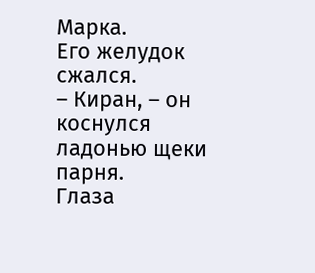Марка.
Его желудок сжался.
– Киран, – он коснулся ладонью щеки парня.
Глаза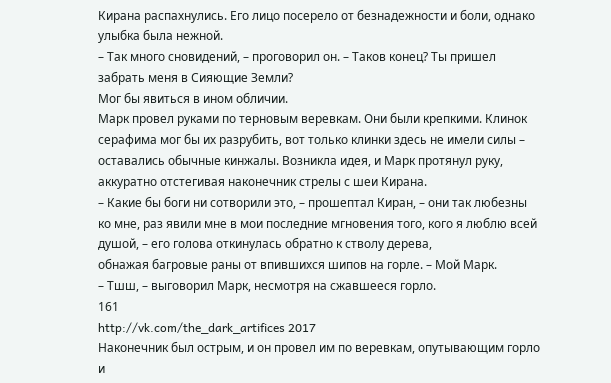Кирана распахнулись. Его лицо посерело от безнадежности и боли, однако улыбка была нежной.
– Так много сновидений, – проговорил он. – Таков конец? Ты пришел забрать меня в Сияющие Земли?
Мог бы явиться в ином обличии.
Марк провел руками по терновым веревкам. Они были крепкими. Клинок серафима мог бы их разрубить, вот только клинки здесь не имели силы – оставались обычные кинжалы. Возникла идея, и Марк протянул руку, аккуратно отстегивая наконечник стрелы с шеи Кирана.
– Какие бы боги ни сотворили это, – прошептал Киран, – они так любезны ко мне, раз явили мне в мои последние мгновения того, кого я люблю всей душой, – его голова откинулась обратно к стволу дерева,
обнажая багровые раны от впившихся шипов на горле. – Мой Марк.
– Тшш, – выговорил Марк, несмотря на сжавшееся горло.
161
http://vk.com/the_dark_artifices 2017
Наконечник был острым, и он провел им по веревкам, опутывающим горло и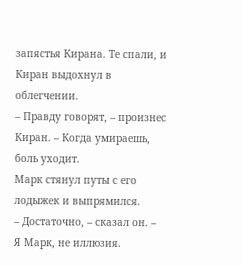запястья Кирана. Те спали, и Киран выдохнул в облегчении.
– Правду говорят, – произнес Киран. – Когда умираешь, боль уходит.
Марк стянул путы с его лодыжек и выпрямился.
– Достаточно, – сказал он. – Я Марк, не иллюзия.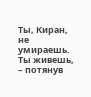Ты, Киран, не умираешь. Ты живешь, – потянув